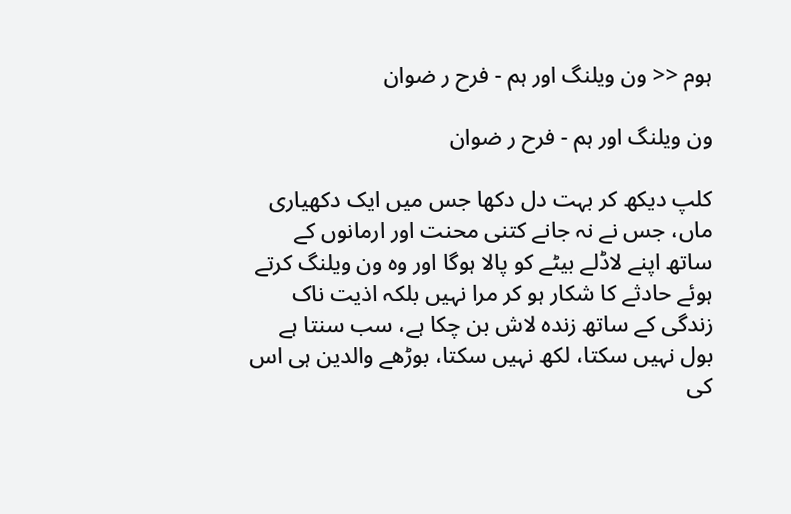ہوم << ون ویلنگ اور ہم - فرح ر ضوان

ون ویلنگ اور ہم - فرح ر ضوان

کلپ دیکھ کر بہت دل دکھا جس میں ایک دکھیاری ماں، جس نے نہ جانے کتنی محنت اور ارمانوں کے ساتھ اپنے لاڈلے بیٹے کو پالا ہوگا اور وہ ون ویلنگ کرتے ہوئے حادثے کا شکار ہو کر مرا نہیں بلکہ اذیت ناک زندگی کے ساتھ زندہ لاش بن چکا ہے، سب سنتا ہے بول نہیں سکتا، لکھ نہیں سکتا، بوڑھے والدین ہی اس کی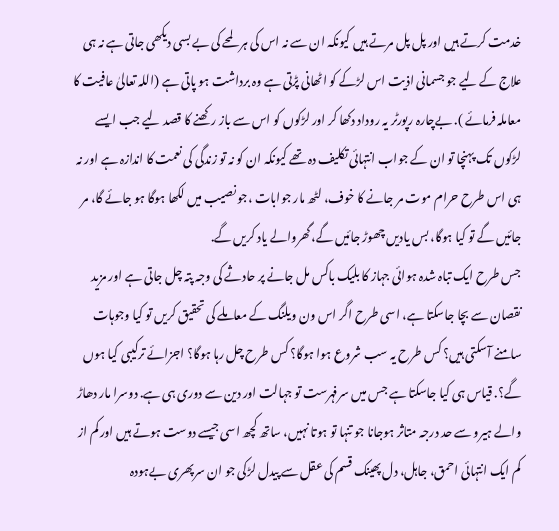خدمت کرتے ہیں اور پل پل مرتے ہیں کیونکہ ان سے نہ اس کی ہر لمحے کی بے بسی دیکھی جاتی ہے نہ ہی علاج کے لیے جو جسمانی اذیت اس لڑکے کو اٹھانی پڑتی ہے وہ برداشت ہو پاتی ہے (اللہ تعالیٰ عافیت کا معاملہ فرمائے ). بےچارہ رپورٹر یہ روداد دکھا کر اور لڑکوں کو اس سے باز رکھنے کا قصد لیے جب ایسے لڑکوں تک پہنچا تو ان کے جواب انتہائی تکلیف دہ تھے کیونکہ ان کو نہ تو زندگی کی نعمت کا اندازہ ہے اور نہ ہی اس طرح حرام موت مر جانے کا خوف، لٹھ مار جوابات ،جو نصیب میں لکھا ہوگا ہو جائے گا، مر جائیں گے تو کیا ہوگا، بس یادیں چھوڑ جائیں گے،گھروالے یاد کریں گے.
جس طرح ایک تباہ شدہ ہوائی جہاز کا بلیک باکس مل جانے پر حادثے کی وجہ پتہ چل جاتی ہے اور مزید نقصان سے بچا جاسکتا ہے، اسی طرح اگر اس ون ویلنگ کے معاملے کی تحقیق کریں تو کیا وجوہات سامنے آسکتی ہیں؟ کس طرح یہ سب شروع ہوا ہوگا؟ کس طرح چل رہا ہوگا؟ اجزائے ترکیبی کیا ہوں گے؟. قیاس ہی کیا جاسکتا ہے جس میں سرفہرست تو جہالت اور دین سے دوری ہی ہے. دوسرا مار دھاڑ والے ہیرو سے حد درجہ متاثر ہوجانا جو تنہا تو ہوتا نہیں، ساتھ کچھ اسی جیسے دوست ہوتے ہیں اور کم از کم ایک انتہائی احمق، جاہل، دل پھینک قسم کی عقل سے پیدل لڑکی جو ان سرپھری بےہودہ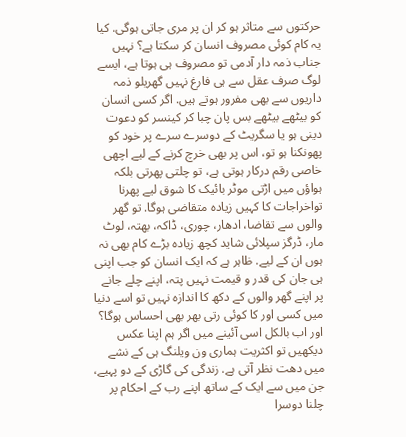حرکتوں سے متاثر ہو کر ان پر مری جاتی ہوگی. کیا یہ کام کوئی مصروف انسان کر سکتا ہے؟ نہیں جناب ذمہ دار آدمی تو مصروف ہی ہوتا ہے، ایسے لوگ صرف عقل سے ہی فارغ نہیں گھریلو ذمہ داریوں سے بھی مفرور ہوتے ہیں. اگر کسی انسان کو بیٹھے بیٹھے بس پان چبا کر کینسر کو دعوت دینی ہو یا سگریٹ کے دوسرے سرے پر خود کو پھونکنا ہو تو، اس پر بھی خرچ کرنے کے لیے اچھی خاصی رقم درکار ہوتی ہے، تو چلتی پھرتی بلکہ ہواؤں میں اڑتی موٹر بائیک کا شوق لیے پھرنا تواخراجات کا کہیں زیادہ متقاضی ہوگا. تو گھر والوں سے تقاضا، ادھار، چوری، ڈاکہ، بھتہ، لوٹ مار، ڈرگز سپلائی شاید کچھ زیادہ بڑے کام بھی نہ ہوں ان کے لیے. ظاہر ہے کہ ایک انسان کو جب اپنی ہی جان کی قدر و قیمت نہیں پتہ، اپنے چلے جانے پر اپنے گھر والوں کے دکھ کا اندازہ نہیں تو اسے دنیا میں کسی اور کا کوئی رتی بھر بھی احساس ہوگا؟
اور اب بالکل اسی آئینے میں اگر ہم اپنا عکس دیکھیں تو اکثریت ہماری ون ویلنگ ہی کے نشے میں دھت نظر آتی ہے. زندگی کی گاڑی کے دو پہیے، جن میں سے ایک کے ساتھ اپنے رب کے احکام پر چلنا دوسرا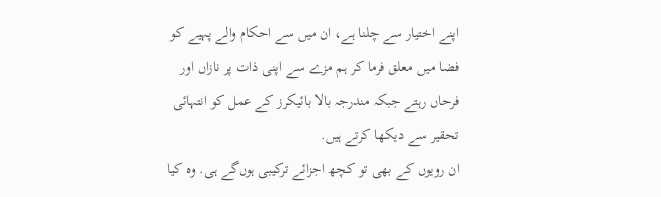اپنے اختیار سے چلنا ہے، ان میں سے احکام والے پہیے کو فضا میں معلق فرما کر ہم مزے سے اپنی ذات پر نازاں اور فرحاں رہتے جبکہ مندرجہ بالا بائیکرز کے عمل کو انتہائی تحقیر سے دیکھا کرتے ہیں.
ان رویوں کے بھی تو کچھ اجزائے ترکیبی ہوں‌گے ہی. وہ کیا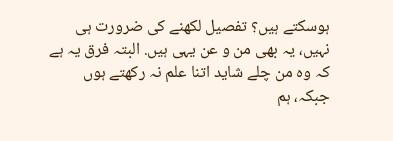ہوسکتے ہیں؟ تفصیل لکھنے کی ضرورت ہی نہیں، یہ بھی من و عن یہی ہیں. البتہ فرق یہ ہے کہ وہ من چلے شاید اتنا علم نہ رکھتے ہوں جبکہ، ہم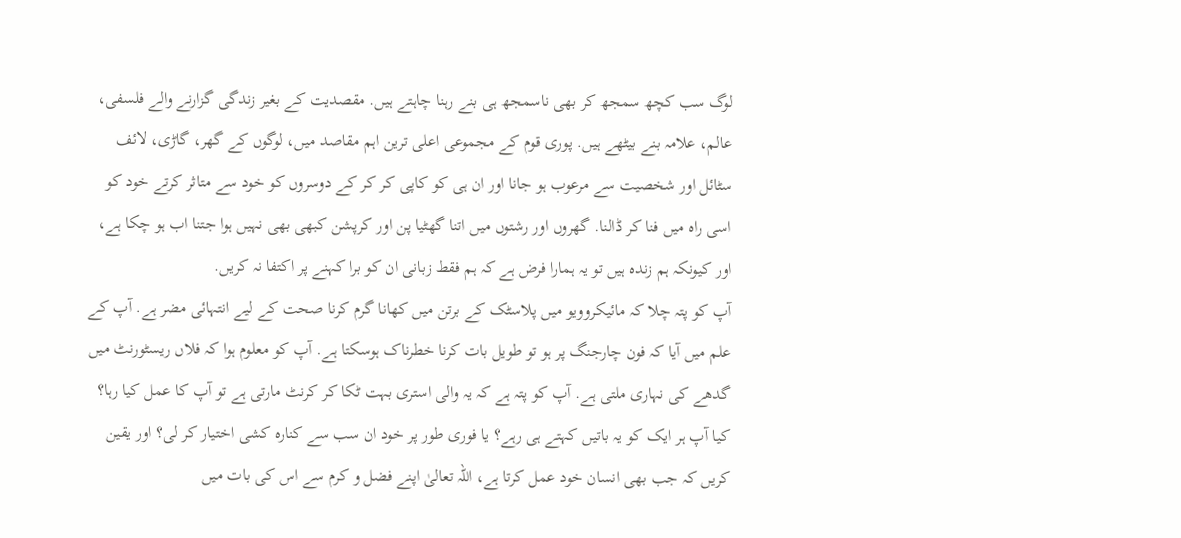لوگ سب کچھ سمجھ کر بھی ناسمجھ ہی بنے رہنا چاہتے ہیں. مقصدیت کے بغیر زندگی گزارنے والے فلسفی، عالم، علامہ بنے بیٹھے ہیں. پوری قوم کے مجموعی اعلی ترین اہم مقاصد میں، لوگوں کے گھر، گاڑی، لائف سٹائل اور شخصیت سے مرعوب ہو جانا اور ان ہی کو کاپی کر کر کے دوسروں کو خود سے متاثر کرتے خود کو اسی راہ میں فنا کر ڈالنا. گھروں اور رشتوں میں اتنا گھٹیا پن اور کرپشن کبھی بھی نہیں ہوا جتنا اب ہو چکا ہے، اور کیونکہ ہم زندہ ہیں تو یہ ہمارا فرض ہے کہ ہم فقط زبانی ان کو برا کہنے پر اکتفا نہ کریں.
آپ کو پتہ چلا کہ مائیکروویو میں پلاسٹک کے برتن میں کھانا گرم کرنا صحت کے لیے انتہائی مضر ہے. آپ کے علم میں آیا کہ فون چارجنگ پر ہو تو طویل بات کرنا خطرناک ہوسکتا ہے. آپ کو معلوم ہوا کہ فلاں ریسٹورنٹ میں گدھے کی نہاری ملتی ہے. آپ کو پتہ ہے کہ یہ والی استری بہت ٹکا کر کرنٹ مارتی ہے تو آپ کا عمل کیا رہا؟ کیا آپ ہر ایک کو یہ باتیں کہتے ہی رہے؟ یا فوری طور پر خود ان سب سے کنارہ کشی اختیار کر لی؟ اور یقین کریں کہ جب بھی انسان خود عمل کرتا ہے، اللہ تعالیٰ اپنے فضل و کرم سے اس کی بات میں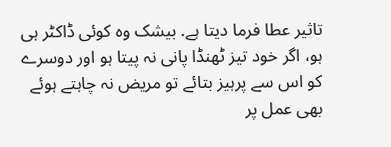تاثیر عطا فرما دیتا ہے. بیشک وہ کوئی ڈاکٹر ہی ہو، اگر خود تیز ٹھنڈا پانی نہ پیتا ہو اور دوسرے کو اس سے پرہیز بتائے تو مریض نہ چاہتے ہوئے بھی عمل پر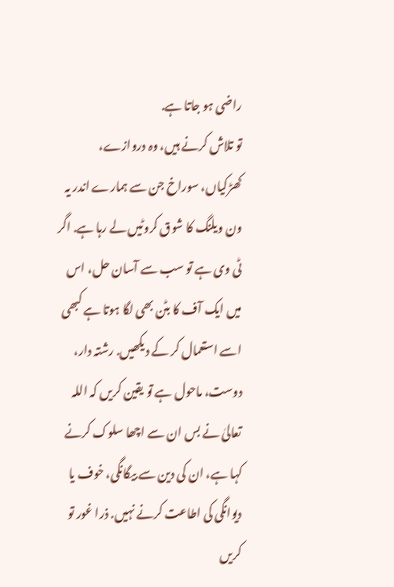راضی ہو جاتا ہے.
تو تلاش کرنے ہیں، وہ دروازے، کھڑکیاں، سوراخ جن سے ہمارے اندر یہ ون ویلنگ کا شوق کروٹیں لے رہا ہے. اگر ٹی وی ہے تو سب سے آسان حل، اس میں ایک آف کا بٹن بھی لگا ہوتا ہے کبھی اسے استعمال کر کے دیکھیں. رشتہ دار، دوست، ماحول ہے تو یقین کریں کہ اللہ تعالیٰ نے بس ان سے اچھا سلوک کرنے کہا ہے، ان کی دین سے بیگانگی، خوف یا دیوانگی کی اطاعت کرنے نہیں. ذرا غور تو کریں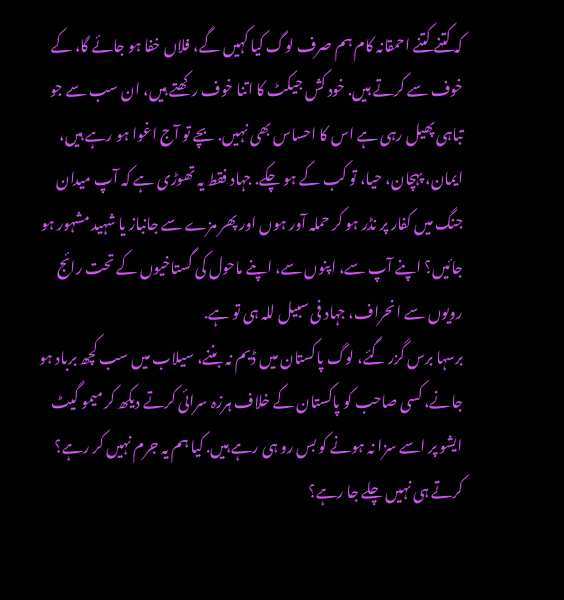کہ کتنے کتنے احمقانہ کام ہم صرف لوگ کیا کہیں گے، فلاں خفا ہو جائے گا، کے خوف سے کرتے ہیں. خود کش جیکٹ کا اتنا خوف رکھتے ہیں، ان سب سے جو تباہی پھیل رہی ہے اس کا احساس بھی نہیں. بچے تو آج اغوا ہو رہے ہیں، ایمان، پہچان، حیا، تو کب کے ہو چکے. جہاد فقط یہ تھوڑی ہے کہ آپ میدان جنگ میں کفار پر نڈر ہو کر حملہ آور ہوں اور پھر مزے سے جانباز یا شہید مشہور ہو جائیں؟ اپنے آپ سے، اپنوں سے، اپنے ماحول کی گستاخیوں کے تحت رائج رویوں سے انحراف، جہاد فی سبیل للہ ہی تو ہے.
برسہا برس گزر گئے، لوگ پاکستان میں ڈیم نہ بننے، سیلاب میں سب کچھ برباد ہو جانے، کسی صاحب کو پاکستان کے خلاف ہرزہ سرائی کرتے دیکھ کر میمو گیٹ ایشو پر اسے سزا نہ ہونے کو بس رو ہی رہے ہیں. کیا ہم یہ جرم نہیں کر رہے؟ کرتے ہی نہیں چلے جا رہے؟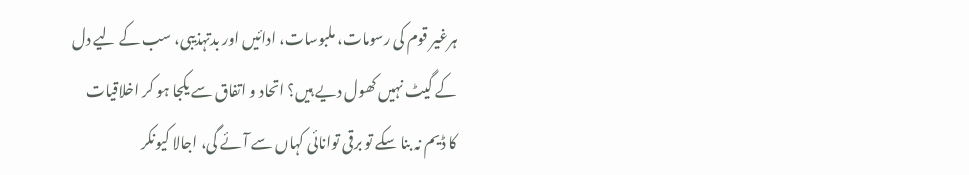ہرغیر قوم کی رسومات، ملبوسات، ادائیں اور بدتہذیبی، سب کے لیے دل کے گیٹ نہیں کھول دیے ہیں؟ اتحاد و اتفاق سے یکجا ہو کر اخلاقیات کا ڈیم نہ بنا سکے تو برقی توانائی کہاں سے آئے گی، اجالا کیونکر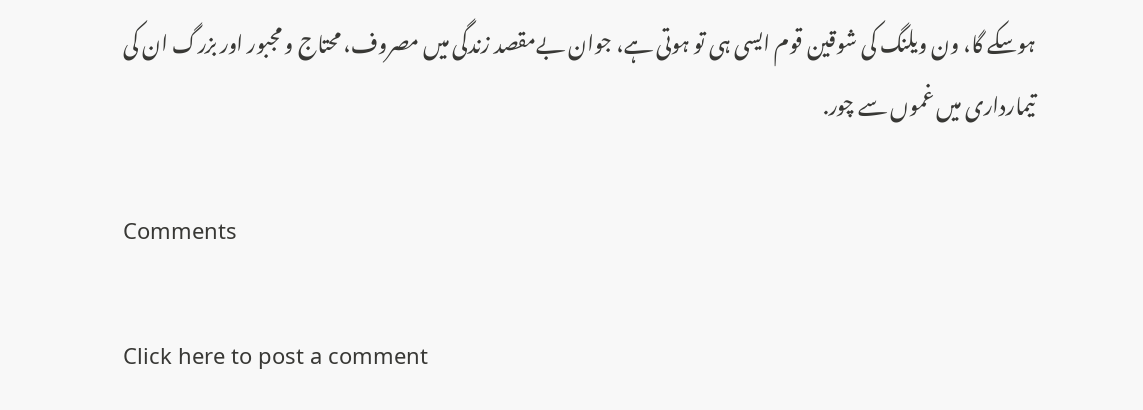ہوسکے گا، ون ویلنگ کی شوقین قوم ایسی ہی تو ہوتی ہے، جوان بےمقصد زندگی میں مصروف، محتاج و مجبور اور بزرگ ان کی تیمارداری میں غموں سے چور.

Comments

Click here to post a comment